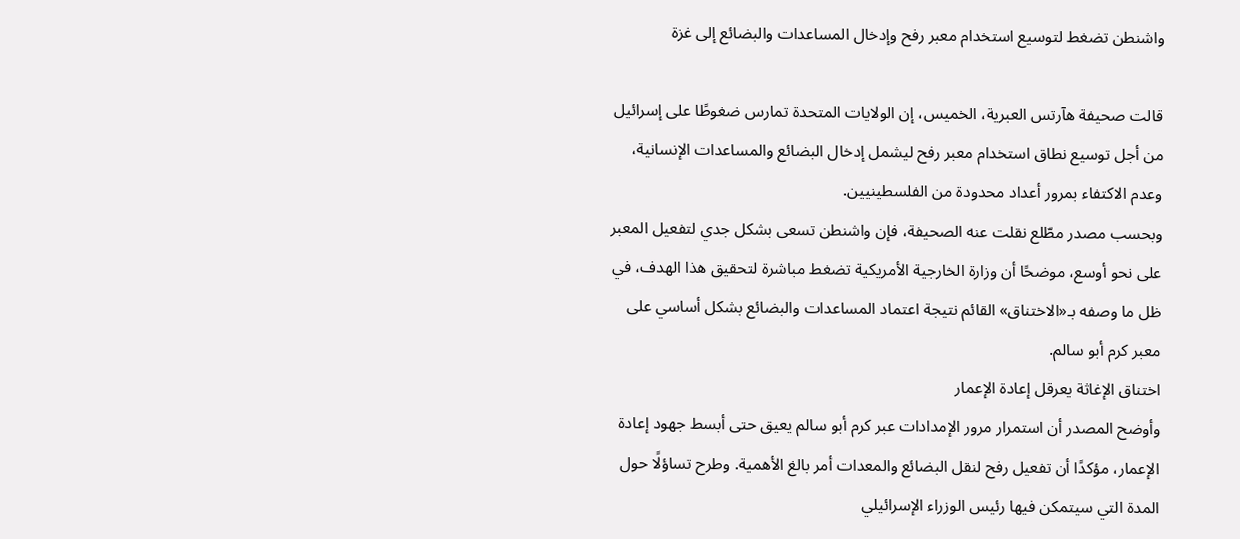واشنطن تضغط لتوسيع استخدام معبر رفح وإدخال المساعدات والبضائع إلى غزة

قالت صحيفة هآرتس العبرية، الخميس، إن الولايات المتحدة تمارس ضغوطًا على إسرائيل من أجل توسيع نطاق استخدام معبر رفح ليشمل إدخال البضائع والمساعدات الإنسانية، وعدم الاكتفاء بمرور أعداد محدودة من الفلسطينيين.
وبحسب مصدر مطّلع نقلت عنه الصحيفة، فإن واشنطن تسعى بشكل جدي لتفعيل المعبر على نحو أوسع، موضحًا أن وزارة الخارجية الأمريكية تضغط مباشرة لتحقيق هذا الهدف، في ظل ما وصفه بـ«الاختناق» القائم نتيجة اعتماد المساعدات والبضائع بشكل أساسي على معبر كرم أبو سالم.
اختناق الإغاثة يعرقل إعادة الإعمار
وأوضح المصدر أن استمرار مرور الإمدادات عبر كرم أبو سالم يعيق حتى أبسط جهود إعادة الإعمار، مؤكدًا أن تفعيل رفح لنقل البضائع والمعدات أمر بالغ الأهمية. وطرح تساؤلًا حول المدة التي سيتمكن فيها رئيس الوزراء الإسرائيلي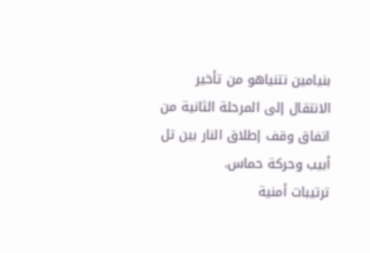بنيامين نتنياهو من تأخير الانتقال إلى المرحلة الثانية من اتفاق وقف إطلاق النار بين تل أبيب وحركة حماس.
ترتيبات أمنية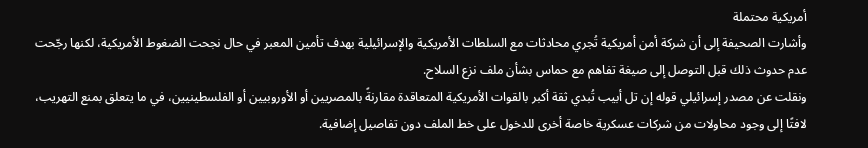أمريكية محتملة
وأشارت الصحيفة إلى أن شركة أمن أمريكية تُجري محادثات مع السلطات الأمريكية والإسرائيلية بهدف تأمين المعبر في حال نجحت الضغوط الأمريكية، لكنها رجّحت عدم حدوث ذلك قبل التوصل إلى صيغة تفاهم مع حماس بشأن ملف نزع السلاح.
ونقلت عن مصدر إسرائيلي قوله إن تل أبيب تُبدي ثقة أكبر بالقوات الأمريكية المتعاقدة مقارنةً بالمصريين أو الأوروبيين أو الفلسطينيين، في ما يتعلق بمنع التهريب، لافتًا إلى وجود محاولات من شركات عسكرية خاصة أخرى للدخول على خط الملف دون تفاصيل إضافية.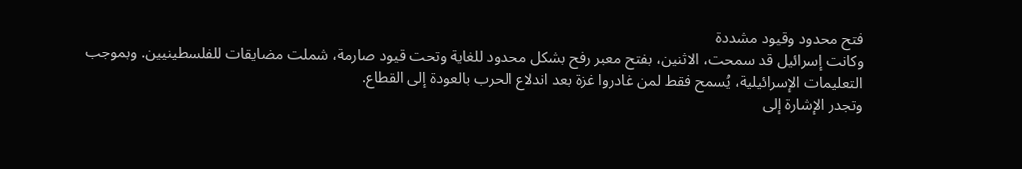فتح محدود وقيود مشددة
وكانت إسرائيل قد سمحت، الاثنين، بفتح معبر رفح بشكل محدود للغاية وتحت قيود صارمة، شملت مضايقات للفلسطينيين. وبموجب التعليمات الإسرائيلية، يُسمح فقط لمن غادروا غزة بعد اندلاع الحرب بالعودة إلى القطاع.
وتجدر الإشارة إلى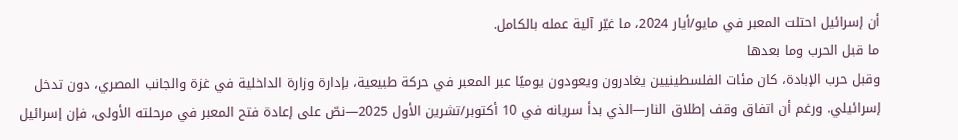أن إسرائيل احتلت المعبر في مايو/أيار 2024، ما غيّر آلية عمله بالكامل.
ما قبل الحرب وما بعدها
وقبل حرب الإبادة، كان مئات الفلسطينيين يغادرون ويعودون يوميًا عبر المعبر في حركة طبيعية، بإدارة وزارة الداخلية في غزة والجانب المصري، دون تدخل إسرائيلي. ورغم أن اتفاق وقف إطلاق النار—الذي بدأ سريانه في 10 أكتوبر/تشرين الأول 2025—نصّ على إعادة فتح المعبر في مرحلته الأولى، فإن إسرائيل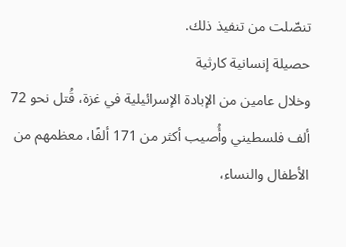تنصّلت من تنفيذ ذلك.
حصيلة إنسانية كارثية
وخلال عامين من الإبادة الإسرائيلية في غزة، قُتل نحو 72 ألف فلسطيني وأُصيب أكثر من 171 ألفًا، معظمهم من الأطفال والنساء،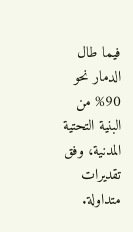فيما طال الدمار نحو 90% من البنية التحتية المدنية، وفق تقديرات متداولة.